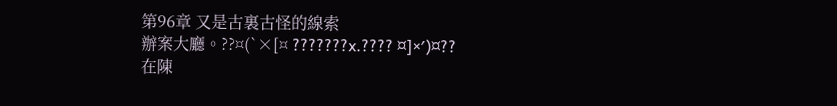第96章 又是古裏古怪的線索
辦案大廳。??¤(`×[¤ ???????x.???? ¤]×′)¤??
在陳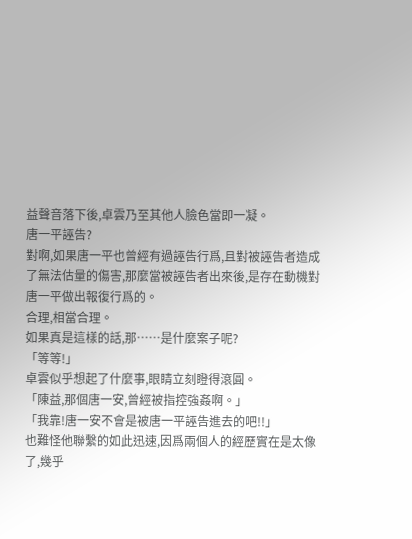益聲音落下後,卓雲乃至其他人臉色當即一凝。
唐一平誣告?
對啊,如果唐一平也曾經有過誣告行爲,且對被誣告者造成了無法估量的傷害,那麼當被誣告者出來後,是存在動機對唐一平做出報復行爲的。
合理,相當合理。
如果真是這樣的話,那……是什麼案子呢?
「等等!」
卓雲似乎想起了什麼事,眼睛立刻瞪得滾圓。
「陳益,那個唐一安,曾經被指控強姦啊。」
「我靠!唐一安不會是被唐一平誣告進去的吧!!」
也難怪他聯繫的如此迅速,因爲兩個人的經歷實在是太像了,幾乎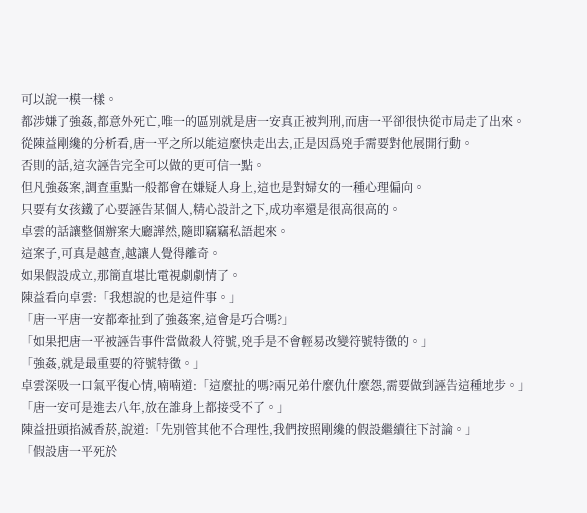可以說一模一樣。
都涉嫌了強姦,都意外死亡,唯一的區別就是唐一安真正被判刑,而唐一平卻很快從市局走了出來。
從陳益剛纔的分析看,唐一平之所以能這麼快走出去,正是因爲兇手需要對他展開行動。
否則的話,這次誣告完全可以做的更可信一點。
但凡強姦案,調查重點一般都會在嫌疑人身上,這也是對婦女的一種心理偏向。
只要有女孩鐵了心要誣告某個人,精心設計之下,成功率還是很高很高的。
卓雲的話讓整個辦案大廳譁然,隨即竊竊私語起來。
這案子,可真是越查,越讓人覺得離奇。
如果假設成立,那簡直堪比電視劇劇情了。
陳益看向卓雲:「我想說的也是這件事。」
「唐一平唐一安都牽扯到了強姦案,這會是巧合嗎?」
「如果把唐一平被誣告事件當做殺人符號,兇手是不會輕易改變符號特徵的。」
「強姦,就是最重要的符號特徵。」
卓雲深吸一口氣平復心情,喃喃道:「這麼扯的嗎?兩兄弟什麼仇什麼怨,需要做到誣告這種地步。」
「唐一安可是進去八年,放在誰身上都接受不了。」
陳益扭頭掐滅香菸,說道:「先別管其他不合理性,我們按照剛纔的假設繼續往下討論。」
「假設唐一平死於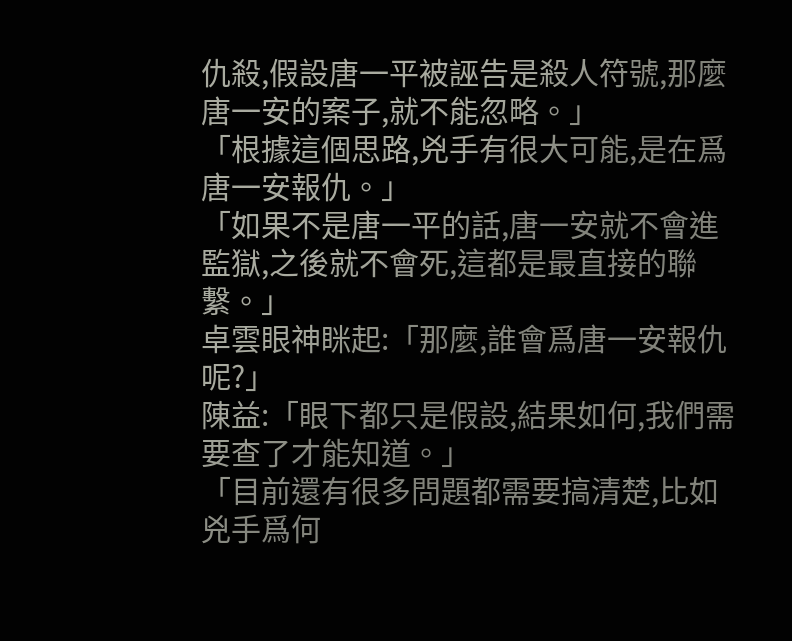仇殺,假設唐一平被誣告是殺人符號,那麼唐一安的案子,就不能忽略。」
「根據這個思路,兇手有很大可能,是在爲唐一安報仇。」
「如果不是唐一平的話,唐一安就不會進監獄,之後就不會死,這都是最直接的聯繫。」
卓雲眼神眯起:「那麼,誰會爲唐一安報仇呢?」
陳益:「眼下都只是假設,結果如何,我們需要查了才能知道。」
「目前還有很多問題都需要搞清楚,比如兇手爲何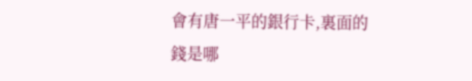會有唐一平的銀行卡,裏面的錢是哪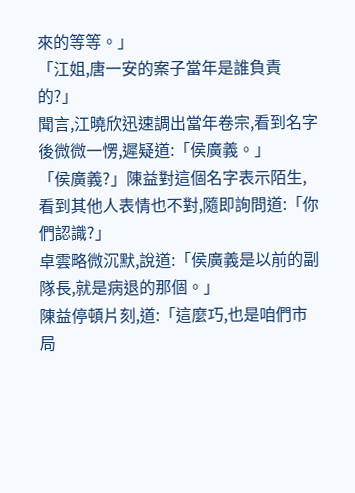來的等等。」
「江姐,唐一安的案子當年是誰負責的?」
聞言,江曉欣迅速調出當年卷宗,看到名字後微微一愣,遲疑道:「侯廣義。」
「侯廣義?」陳益對這個名字表示陌生,看到其他人表情也不對,隨即詢問道:「你們認識?」
卓雲略微沉默,說道:「侯廣義是以前的副隊長,就是病退的那個。」
陳益停頓片刻,道:「這麼巧,也是咱們市局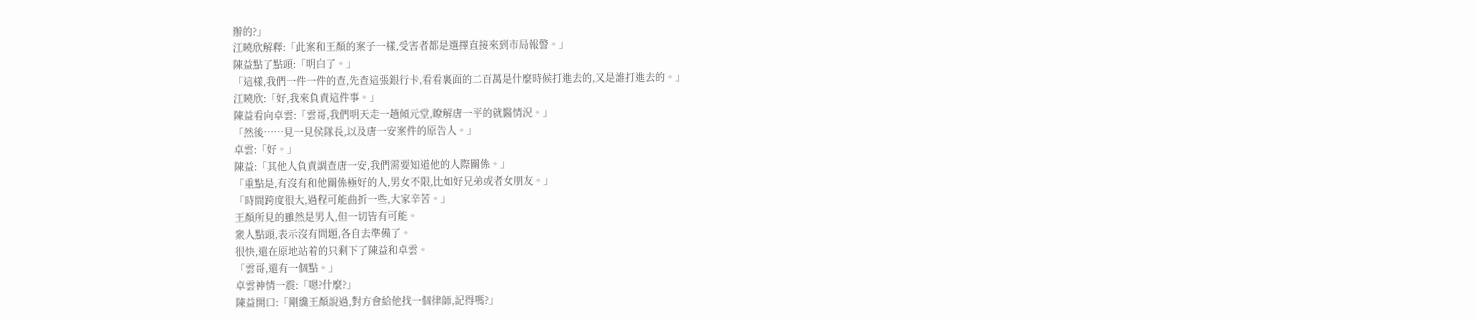辦的?」
江曉欣解釋:「此案和王顏的案子一樣,受害者都是選擇直接來到市局報警。」
陳益點了點頭:「明白了。」
「這樣,我們一件一件的查,先查這張銀行卡,看看裏面的二百萬是什麼時候打進去的,又是誰打進去的。」
江曉欣:「好,我來負責這件事。」
陳益看向卓雲:「雲哥,我們明天走一趟傾元堂,瞭解唐一平的就醫情況。」
「然後……見一見侯隊長,以及唐一安案件的原告人。」
卓雲:「好。」
陳益:「其他人負責調查唐一安,我們需要知道他的人際關係。」
「重點是,有沒有和他關係極好的人,男女不限,比如好兄弟或者女朋友。」
「時間跨度很大,過程可能曲折一些,大家辛苦。」
王顏所見的雖然是男人,但一切皆有可能。
衆人點頭,表示沒有問題,各自去準備了。
很快,還在原地站着的只剩下了陳益和卓雲。
「雲哥,還有一個點。」
卓雲神情一震:「嗯?什麼?」
陳益開口:「剛纔王顏說過,對方會給他找一個律師,記得嗎?」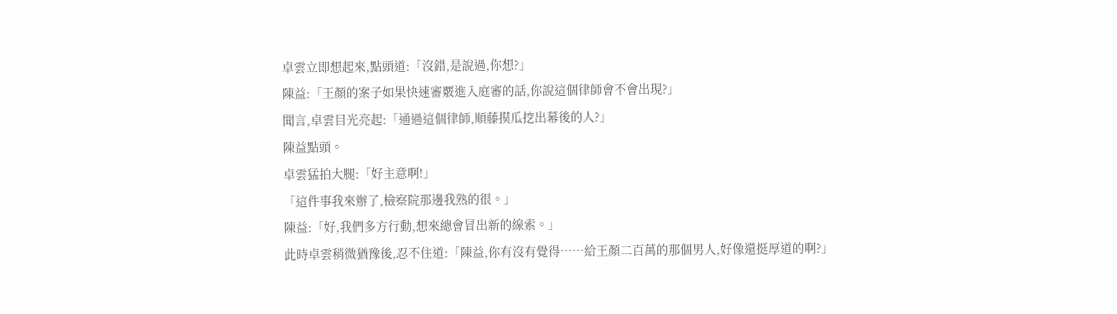卓雲立即想起來,點頭道:「沒錯,是說過,你想?」
陳益:「王顏的案子如果快速審覈進入庭審的話,你說這個律師會不會出現?」
聞言,卓雲目光亮起:「通過這個律師,順藤摸瓜挖出幕後的人?」
陳益點頭。
卓雲猛拍大腿:「好主意啊!」
「這件事我來辦了,檢察院那邊我熟的很。」
陳益:「好,我們多方行動,想來總會冒出新的線索。」
此時卓雲稍微猶豫後,忍不住道:「陳益,你有沒有覺得……給王顏二百萬的那個男人,好像還挺厚道的啊?」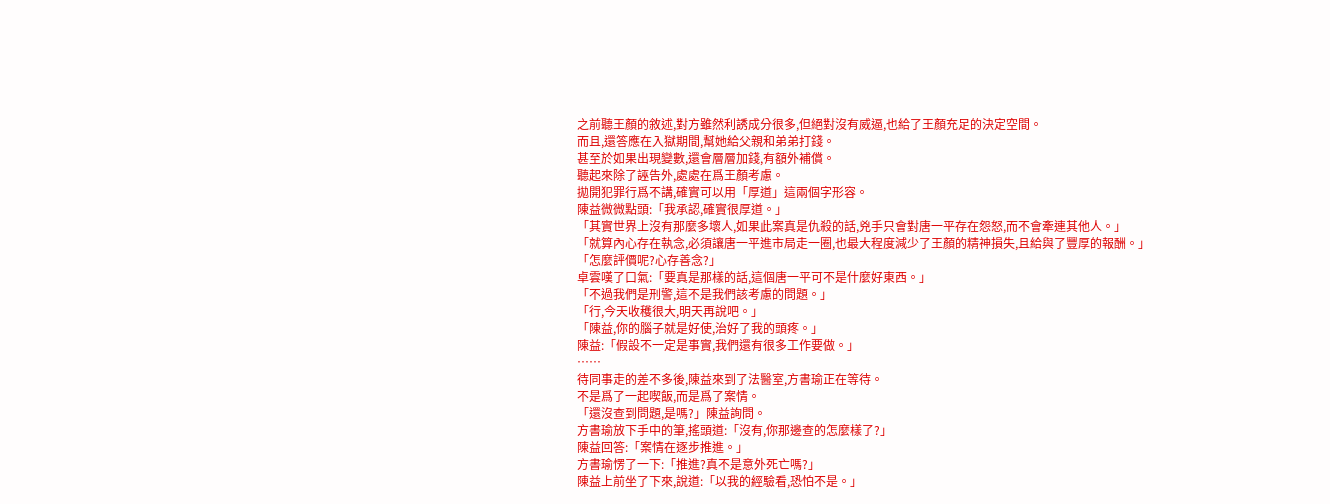之前聽王顏的敘述,對方雖然利誘成分很多,但絕對沒有威逼,也給了王顏充足的決定空間。
而且,還答應在入獄期間,幫她給父親和弟弟打錢。
甚至於如果出現變數,還會層層加錢,有額外補償。
聽起來除了誣告外,處處在爲王顏考慮。
拋開犯罪行爲不講,確實可以用「厚道」這兩個字形容。
陳益微微點頭:「我承認,確實很厚道。」
「其實世界上沒有那麼多壞人,如果此案真是仇殺的話,兇手只會對唐一平存在怨怒,而不會牽連其他人。」
「就算內心存在執念,必須讓唐一平進市局走一圈,也最大程度減少了王顏的精神損失,且給與了豐厚的報酬。」
「怎麼評價呢?心存善念?」
卓雲嘆了口氣:「要真是那樣的話,這個唐一平可不是什麼好東西。」
「不過我們是刑警,這不是我們該考慮的問題。」
「行,今天收穫很大,明天再說吧。」
「陳益,你的腦子就是好使,治好了我的頭疼。」
陳益:「假設不一定是事實,我們還有很多工作要做。」
……
待同事走的差不多後,陳益來到了法醫室,方書瑜正在等待。
不是爲了一起喫飯,而是爲了案情。
「還沒查到問題,是嗎?」陳益詢問。
方書瑜放下手中的筆,搖頭道:「沒有,你那邊查的怎麼樣了?」
陳益回答:「案情在逐步推進。」
方書瑜愣了一下:「推進?真不是意外死亡嗎?」
陳益上前坐了下來,說道:「以我的經驗看,恐怕不是。」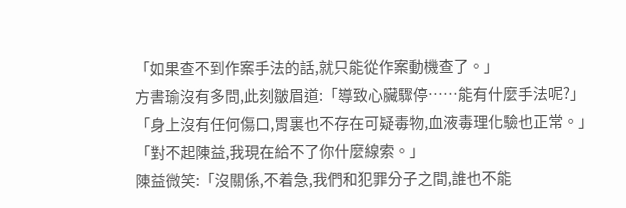「如果查不到作案手法的話,就只能從作案動機查了。」
方書瑜沒有多問,此刻皺眉道:「導致心臟驟停……能有什麼手法呢?」
「身上沒有任何傷口,胃裏也不存在可疑毒物,血液毒理化驗也正常。」
「對不起陳益,我現在給不了你什麼線索。」
陳益微笑:「沒關係,不着急,我們和犯罪分子之間,誰也不能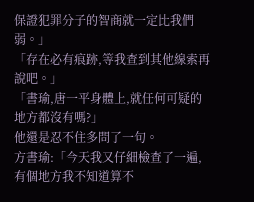保證犯罪分子的智商就一定比我們弱。」
「存在必有痕跡,等我查到其他線索再說吧。」
「書瑜,唐一平身體上,就任何可疑的地方都沒有嗎?」
他還是忍不住多問了一句。
方書瑜:「今天我又仔細檢查了一遍,有個地方我不知道算不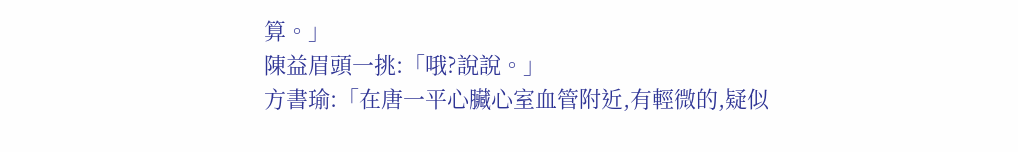算。」
陳益眉頭一挑:「哦?說說。」
方書瑜:「在唐一平心臟心室血管附近,有輕微的,疑似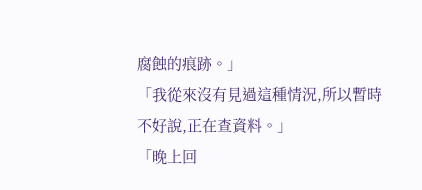腐蝕的痕跡。」
「我從來沒有見過這種情況,所以暫時不好說,正在查資料。」
「晚上回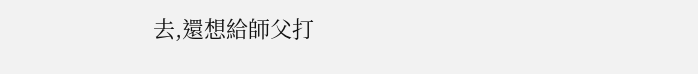去,還想給師父打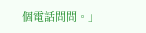個電話問問。」